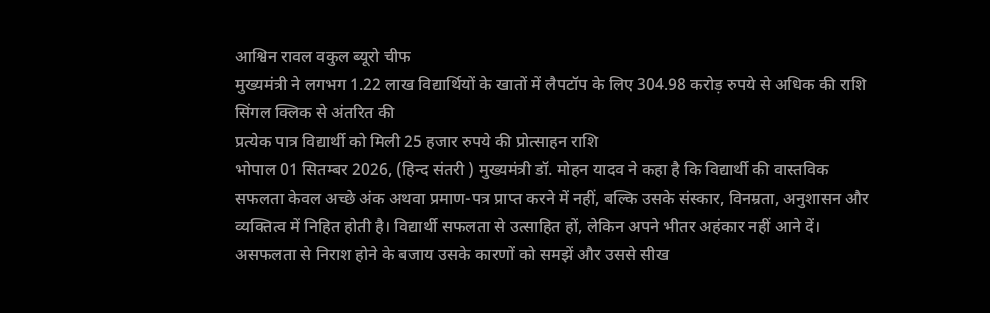आश्विन रावल वकुल ब्यूरो चीफ
मुख्यमंत्री ने लगभग 1.22 लाख विद्यार्थियों के खातों में लैपटॉप के लिए 304.98 करोड़ रुपये से अधिक की राशि सिंगल क्लिक से अंतरित की
प्रत्येक पात्र विद्यार्थी को मिली 25 हजार रुपये की प्रोत्साहन राशि
भोपाल 01 सितम्बर 2026, (हिन्द संतरी ) मुख्यमंत्री डॉ. मोहन यादव ने कहा है कि विद्यार्थी की वास्तविक सफलता केवल अच्छे अंक अथवा प्रमाण-पत्र प्राप्त करने में नहीं, बल्कि उसके संस्कार, विनम्रता, अनुशासन और व्यक्तित्व में निहित होती है। विद्यार्थी सफलता से उत्साहित हों, लेकिन अपने भीतर अहंकार नहीं आने दें। असफलता से निराश होने के बजाय उसके कारणों को समझें और उससे सीख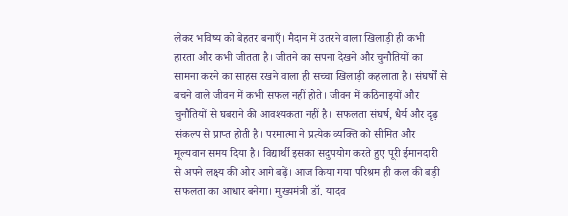लेकर भविष्य को बेहतर बनाएँ। मैदान में उतरने वाला खिलाड़ी ही कभी हारता और कभी जीतता है। जीतने का सपना देखने और चुनौतियों का सामना करने का साहस रखने वाला ही सच्चा खिलाड़ी कहलाता है। संघर्षों से बचने वाले जीवन में कभी सफल नहीं होते। जीवन में कठिनाइयों और चुनौतियों से घबराने की आवश्यकता नहीं है। सफलता संघर्ष, धैर्य और दृढ़ संकल्प से प्राप्त होती है। परमात्मा ने प्रत्येक व्यक्ति को सीमित और मूल्यवान समय दिया है। विद्यार्थी इसका सदुपयोग करते हुए पूरी ईमानदारी से अपने लक्ष्य की ओर आगे बढ़ें। आज किया गया परिश्रम ही कल की बड़ी सफलता का आधार बनेगा। मुख्यमंत्री डॉ. यादव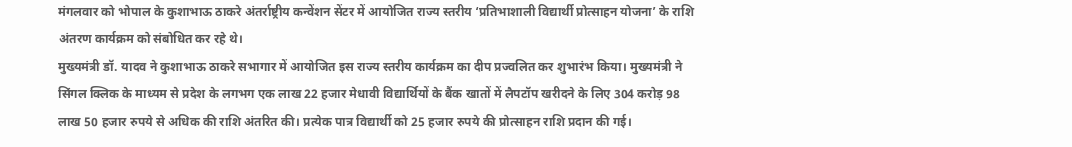मंगलवार को भोपाल के कुशाभाऊ ठाकरे अंतर्राष्ट्रीय कन्वेंशन सेंटर में आयोजित राज्य स्तरीय ‘प्रतिभाशाली विद्यार्थी प्रोत्साहन योजना’ के राशि अंतरण कार्यक्रम को संबोधित कर रहे थे।
मुख्यमंत्री डॉ. यादव ने कुशाभाऊ ठाकरे सभागार में आयोजित इस राज्य स्तरीय कार्यक्रम का दीप प्रज्वलित कर शुभारंभ किया। मुख्यमंत्री ने सिंगल क्लिक के माध्यम से प्रदेश के लगभग एक लाख 22 हजार मेधावी विद्यार्थियों के बैंक खातों में लैपटॉप खरीदने के लिए 304 करोड़ 98 लाख 50 हजार रुपये से अधिक की राशि अंतरित की। प्रत्येक पात्र विद्यार्थी को 25 हजार रुपये की प्रोत्साहन राशि प्रदान की गई।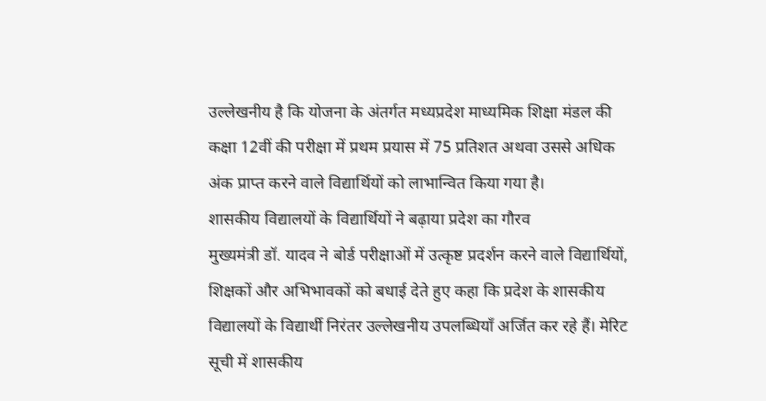उल्लेखनीय है कि योजना के अंतर्गत मध्यप्रदेश माध्यमिक शिक्षा मंडल की कक्षा 12वीं की परीक्षा में प्रथम प्रयास में 75 प्रतिशत अथवा उससे अधिक अंक प्राप्त करने वाले विद्यार्थियों को लाभान्वित किया गया है।
शासकीय विद्यालयों के विद्यार्थियों ने बढ़ाया प्रदेश का गौरव
मुख्यमंत्री डॉ. यादव ने बोर्ड परीक्षाओं में उत्कृष्ट प्रदर्शन करने वाले विद्यार्थियों, शिक्षकों और अभिभावकों को बधाई देते हुए कहा कि प्रदेश के शासकीय विद्यालयों के विद्यार्थी निरंतर उल्लेखनीय उपलब्धियाँ अर्जित कर रहे हैं। मेरिट सूची में शासकीय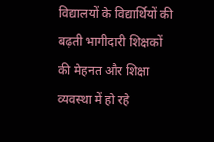विद्यालयों के विद्यार्थियों की बढ़ती भागीदारी शिक्षकों की मेहनत और शिक्षा व्यवस्था में हो रहे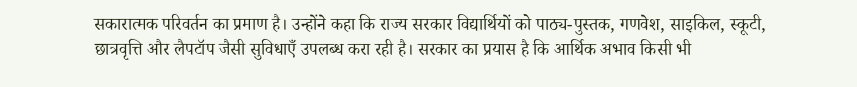सकारात्मक परिवर्तन का प्रमाण है। उन्होंने कहा कि राज्य सरकार विद्यार्थियों को पाठ्य-पुस्तक, गणवेश, साइकिल, स्कूटी, छात्रवृत्ति और लैपटॉप जैसी सुविधाएँ उपलब्ध करा रही है। सरकार का प्रयास है कि आर्थिक अभाव किसी भी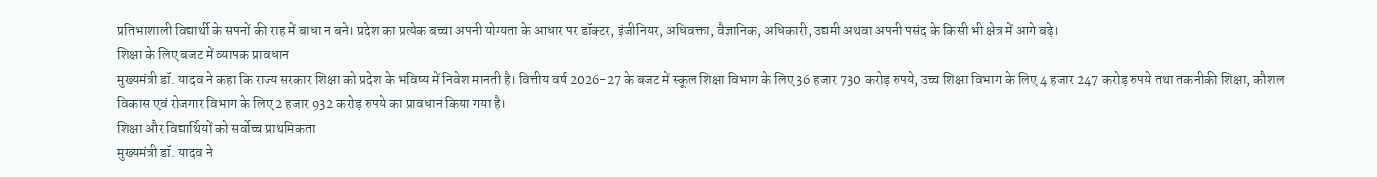प्रतिभाशाली विद्यार्थी के सपनों की राह में बाधा न बने। प्रदेश का प्रत्येक बच्चा अपनी योग्यता के आधार पर डॉक्टर, इंजीनियर, अधिवक्ता, वैज्ञानिक, अधिकारी, उद्यमी अथवा अपनी पसंद के किसी भी क्षेत्र में आगे बढ़े।
शिक्षा के लिए बजट में व्यापक प्रावधान
मुख्यमंत्री डॉ. यादव ने कहा कि राज्य सरकार शिक्षा को प्रदेश के भविष्य में निवेश मानती है। वित्तीय वर्ष 2026-27 के बजट में स्कूल शिक्षा विभाग के लिए 36 हजार 730 करोड़ रुपये, उच्च शिक्षा विभाग के लिए 4 हजार 247 करोड़ रुपये तथा तकनीकी शिक्षा, कौशल विकास एवं रोजगार विभाग के लिए 2 हजार 932 करोड़ रुपये का प्रावधान किया गया है।
शिक्षा और विद्यार्थियों को सर्वोच्च प्राथमिकता
मुख्यमंत्री डॉ. यादव ने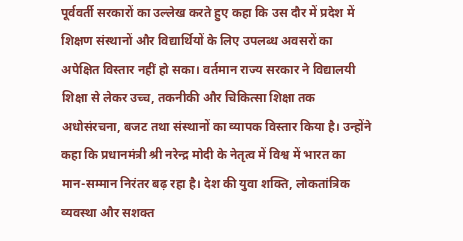पूर्ववर्ती सरकारों का उल्लेख करते हुए कहा कि उस दौर में प्रदेश में शिक्षण संस्थानों और विद्यार्थियों के लिए उपलब्ध अवसरों का अपेक्षित विस्तार नहीं हो सका। वर्तमान राज्य सरकार ने विद्यालयी शिक्षा से लेकर उच्च, तकनीकी और चिकित्सा शिक्षा तक अधोसंरचना, बजट तथा संस्थानों का व्यापक विस्तार किया है। उन्होंने कहा कि प्रधानमंत्री श्री नरेन्द्र मोदी के नेतृत्व में विश्व में भारत का मान-सम्मान निरंतर बढ़ रहा है। देश की युवा शक्ति, लोकतांत्रिक व्यवस्था और सशक्त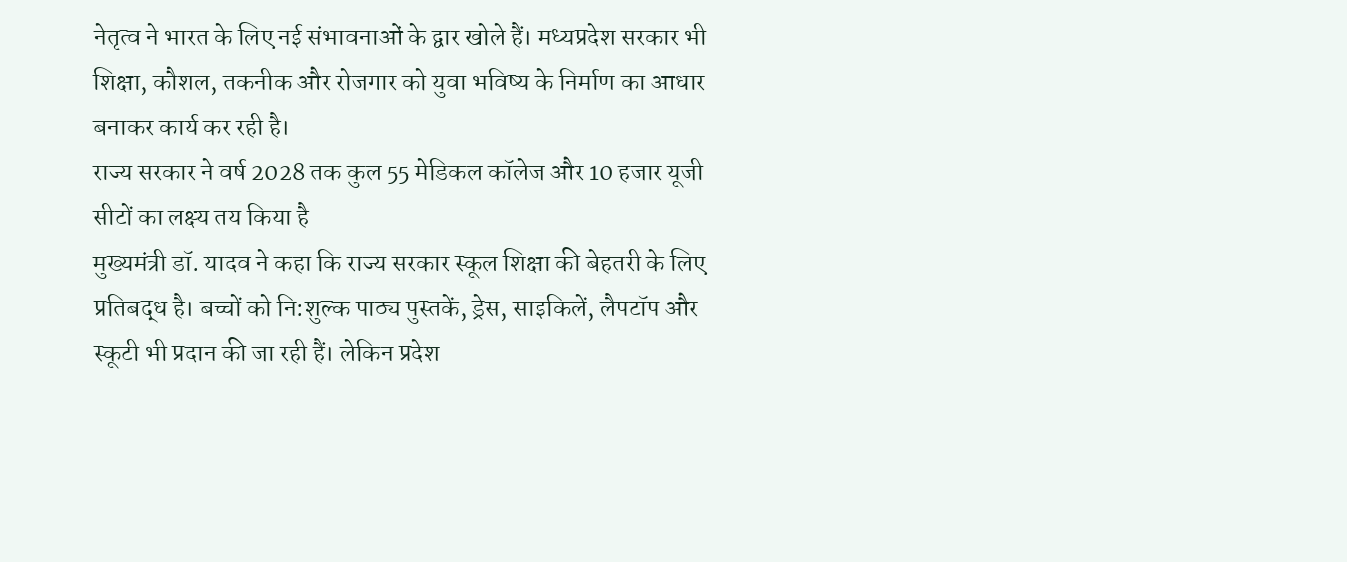नेतृत्व ने भारत के लिए नई संभावनाओं के द्वार खोले हैं। मध्यप्रदेश सरकार भी शिक्षा, कौशल, तकनीक और रोजगार को युवा भविष्य के निर्माण का आधार बनाकर कार्य कर रही है।
राज्य सरकार ने वर्ष 2028 तक कुल 55 मेडिकल कॉलेज और 10 हजार यूजी सीटों का लक्ष्य तय किया है
मुख्यमंत्री डॉ. यादव ने कहा कि राज्य सरकार स्कूल शिक्षा की बेहतरी के लिए प्रतिबद्ध है। बच्चों को नि:शुल्क पाठ्य पुस्तकें, ड्रेस, साइकिलें, लैपटॉप और स्कूटी भी प्रदान की जा रही हैं। लेकिन प्रदेश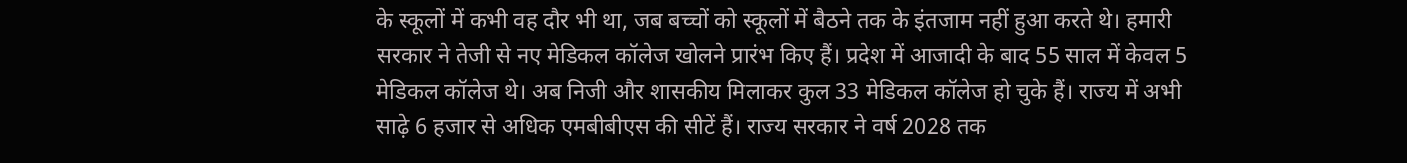के स्कूलों में कभी वह दौर भी था, जब बच्चों को स्कूलों में बैठने तक के इंतजाम नहीं हुआ करते थे। हमारी सरकार ने तेजी से नए मेडिकल कॉलेज खोलने प्रारंभ किए हैं। प्रदेश में आजादी के बाद 55 साल में केवल 5 मेडिकल कॉलेज थे। अब निजी और शासकीय मिलाकर कुल 33 मेडिकल कॉलेज हो चुके हैं। राज्य में अभी साढ़े 6 हजार से अधिक एमबीबीएस की सीटें हैं। राज्य सरकार ने वर्ष 2028 तक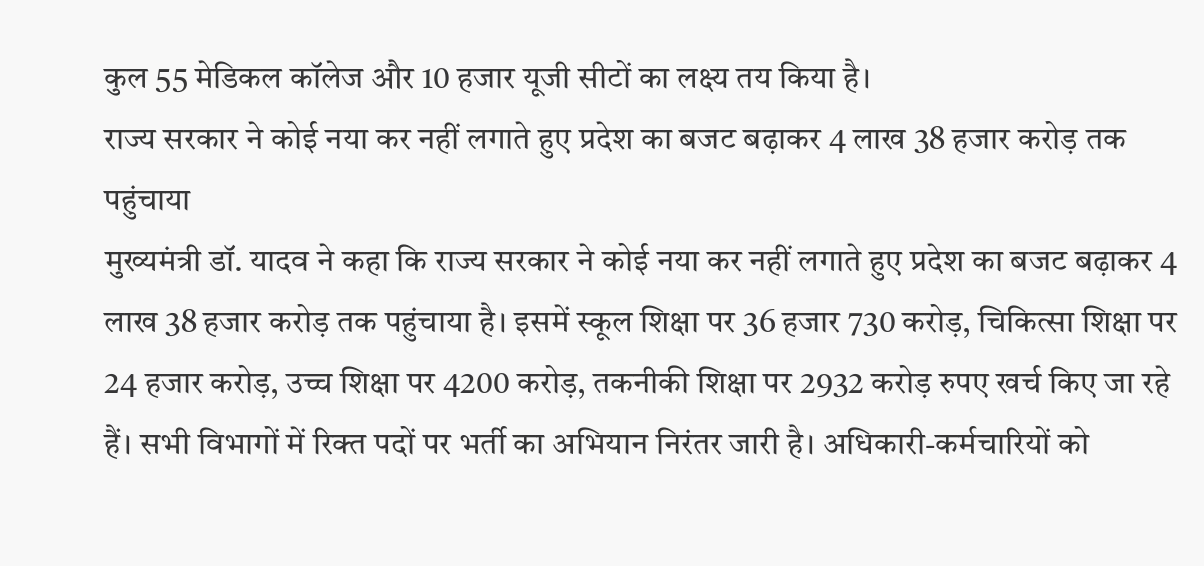कुल 55 मेडिकल कॉलेज और 10 हजार यूजी सीटों का लक्ष्य तय किया है।
राज्य सरकार ने कोई नया कर नहीं लगाते हुए प्रदेश का बजट बढ़ाकर 4 लाख 38 हजार करोड़ तक पहुंचाया
मुख्यमंत्री डॉ. यादव ने कहा कि राज्य सरकार ने कोई नया कर नहीं लगाते हुए प्रदेश का बजट बढ़ाकर 4 लाख 38 हजार करोड़ तक पहुंचाया है। इसमें स्कूल शिक्षा पर 36 हजार 730 करोड़, चिकित्सा शिक्षा पर 24 हजार करोड़, उच्च शिक्षा पर 4200 करोड़, तकनीकी शिक्षा पर 2932 करोड़ रुपए खर्च किए जा रहे हैं। सभी विभागों में रिक्त पदों पर भर्ती का अभियान निरंतर जारी है। अधिकारी-कर्मचारियों को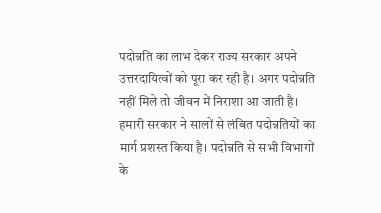पदोन्नति का लाभ देकर राज्य सरकार अपने उत्तरदायित्वों को पूरा कर रही है। अगर पदोन्नति नहीं मिले तो जीवन में निराशा आ जाती है। हमारी सरकार ने सालों से लंबित पदोन्नतियों का मार्ग प्रशस्त किया है। पदोन्नति से सभी विभागों के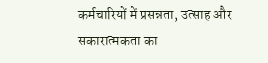कर्मचारियों में प्रसन्नता, उत्साह और सकारात्मकता का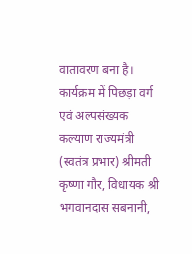वातावरण बना है। कार्यक्रम में पिछड़ा वर्ग एवं अल्पसंख्यक कल्याण राज्यमंत्री (स्वतंत्र प्रभार) श्रीमती कृष्णा गौर, विधायक श्री भगवानदास सबनानी,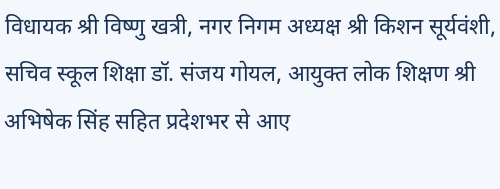विधायक श्री विष्णु खत्री, नगर निगम अध्यक्ष श्री किशन सूर्यवंशी, सचिव स्कूल शिक्षा डॉ. संजय गोयल, आयुक्त लोक शिक्षण श्री अभिषेक सिंह सहित प्रदेशभर से आए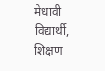मेधावी विद्यार्थी, शिक्षण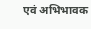एवं अभिभावक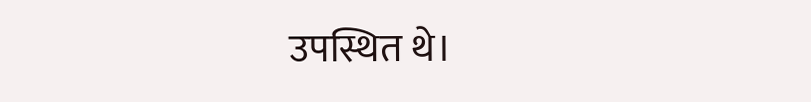उपस्थित थे।